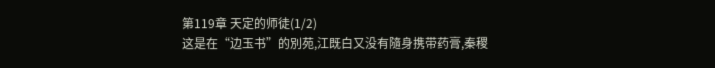第119章 天定的师徒(1/2)
这是在“边玉书”的別苑,江既白又没有隨身携带药膏,秦稷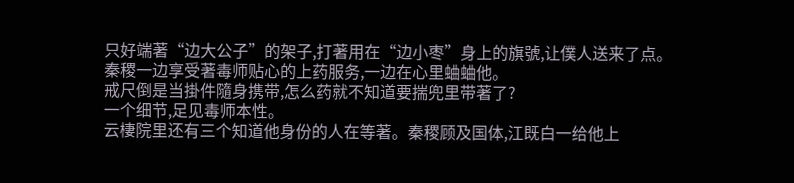只好端著“边大公子”的架子,打著用在“边小枣”身上的旗號,让僕人送来了点。
秦稷一边享受著毒师贴心的上药服务,一边在心里蛐蛐他。
戒尺倒是当掛件隨身携带,怎么药就不知道要揣兜里带著了?
一个细节,足见毒师本性。
云棲院里还有三个知道他身份的人在等著。秦稷顾及国体,江既白一给他上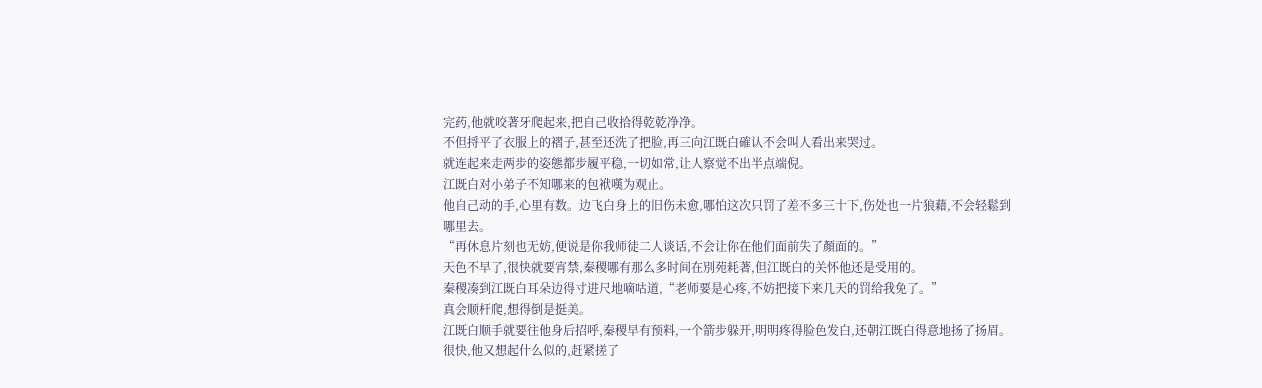完药,他就咬著牙爬起来,把自己收拾得乾乾净净。
不但捋平了衣服上的褶子,甚至还洗了把脸,再三向江既白確认不会叫人看出来哭过。
就连起来走两步的姿態都步履平稳,一切如常,让人察觉不出半点端倪。
江既白对小弟子不知哪来的包袱嘆为观止。
他自己动的手,心里有数。边飞白身上的旧伤未愈,哪怕这次只罚了差不多三十下,伤处也一片狼藉,不会轻鬆到哪里去。
“再休息片刻也无妨,便说是你我师徒二人谈话,不会让你在他们面前失了顏面的。”
天色不早了,很快就要宵禁,秦稷哪有那么多时间在別苑耗著,但江既白的关怀他还是受用的。
秦稷凑到江既白耳朵边得寸进尺地嘀咕道,“老师要是心疼,不妨把接下来几天的罚给我免了。”
真会顺杆爬,想得倒是挺美。
江既白顺手就要往他身后招呼,秦稷早有预料,一个箭步躲开,明明疼得脸色发白,还朝江既白得意地扬了扬眉。
很快,他又想起什么似的,赶紧搓了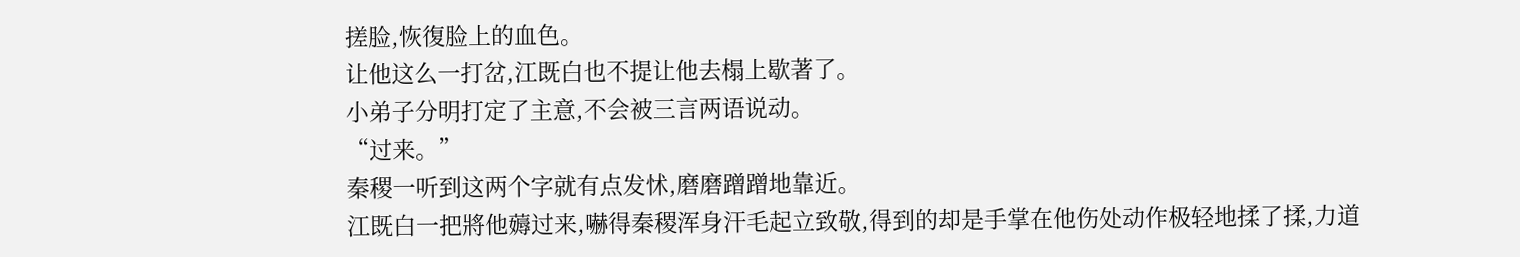搓脸,恢復脸上的血色。
让他这么一打岔,江既白也不提让他去榻上歇著了。
小弟子分明打定了主意,不会被三言两语说动。
“过来。”
秦稷一听到这两个字就有点发怵,磨磨蹭蹭地靠近。
江既白一把將他薅过来,嚇得秦稷浑身汗毛起立致敬,得到的却是手掌在他伤处动作极轻地揉了揉,力道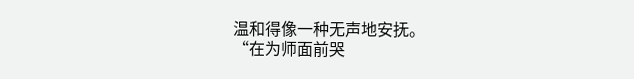温和得像一种无声地安抚。
“在为师面前哭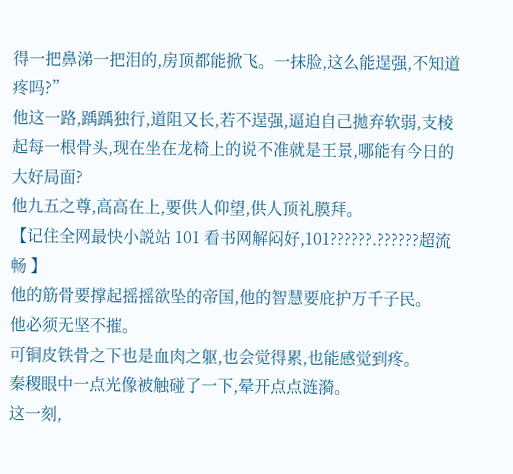得一把鼻涕一把泪的,房顶都能掀飞。一抹脸,这么能逞强,不知道疼吗?”
他这一路,踽踽独行,道阻又长,若不逞强,逼迫自己拋弃软弱,支棱起每一根骨头,现在坐在龙椅上的说不准就是王景,哪能有今日的大好局面?
他九五之尊,高高在上,要供人仰望,供人顶礼膜拜。
【记住全网最快小説站 101 看书网解闷好,101??????.??????超流畅 】
他的筋骨要撑起摇摇欲坠的帝国,他的智慧要庇护万千子民。
他必须无坚不摧。
可铜皮铁骨之下也是血肉之躯,也会觉得累,也能感觉到疼。
秦稷眼中一点光像被触碰了一下,晕开点点涟漪。
这一刻,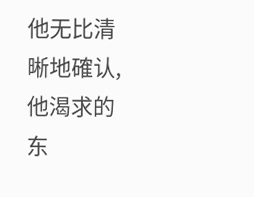他无比清晰地確认,他渴求的东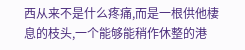西从来不是什么疼痛,而是一根供他棲息的枝头,一个能够能稍作休整的港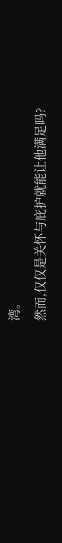湾。
然而,仅仅是关怀与庇护就能让他满足吗?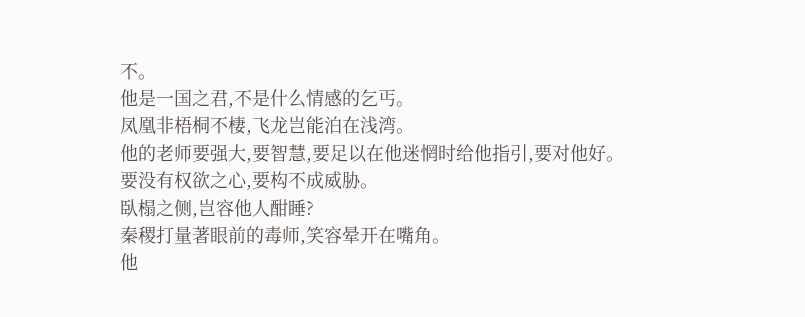不。
他是一国之君,不是什么情感的乞丐。
凤凰非梧桐不棲,飞龙岂能泊在浅湾。
他的老师要强大,要智慧,要足以在他迷惘时给他指引,要对他好。
要没有权欲之心,要构不成威胁。
臥榻之侧,岂容他人酣睡?
秦稷打量著眼前的毒师,笑容晕开在嘴角。
他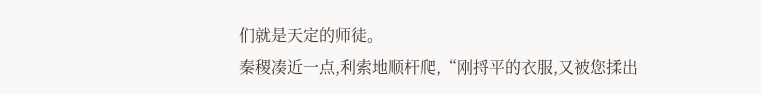们就是天定的师徒。
秦稷凑近一点,利索地顺杆爬,“刚捋平的衣服,又被您揉出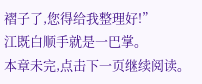褶子了,您得给我整理好!”
江既白顺手就是一巴掌。
本章未完,点击下一页继续阅读。